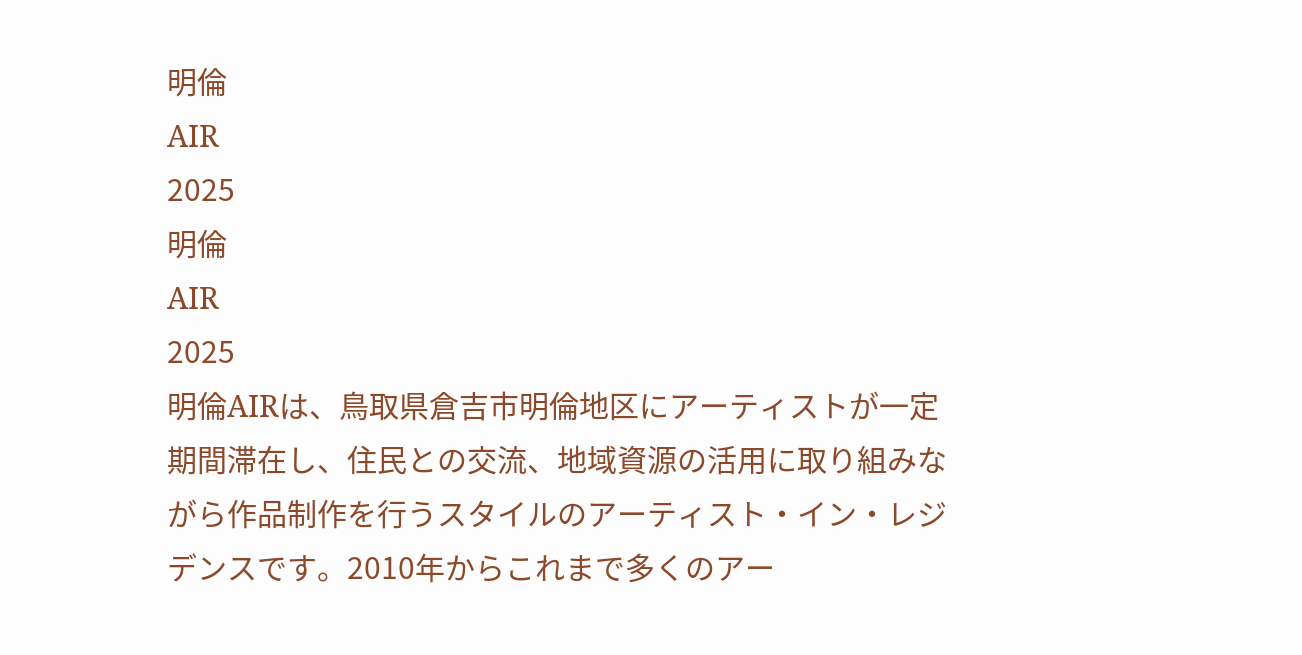明倫
AIR
2025
明倫
AIR
2025
明倫AIRは、鳥取県倉吉市明倫地区にアーティストが一定期間滞在し、住民との交流、地域資源の活用に取り組みながら作品制作を行うスタイルのアーティスト・イン・レジデンスです。2010年からこれまで多くのアー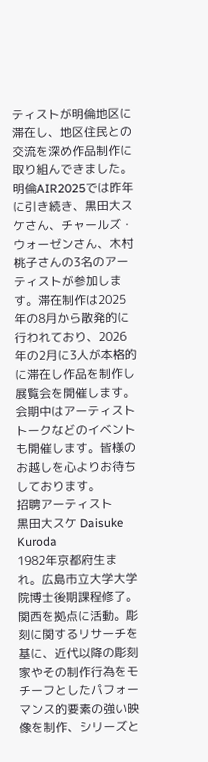ティストが明倫地区に滞在し、地区住民との交流を深め作品制作に取り組んできました。明倫AIR2025では昨年に引き続き、黒田大スケさん、チャールズ・ウォーゼンさん、木村桃子さんの3名のアーティストが参加します。滞在制作は2025年の8月から散発的に行われており、2026年の2月に3人が本格的に滞在し作品を制作し展覧会を開催します。会期中はアーティストトークなどのイベントも開催します。皆様のお越しを心よりお待ちしております。
招聘アーティスト
黒田大スケ Daisuke Kuroda
1982年京都府生まれ。広島市立大学大学院博士後期課程修了。関西を拠点に活動。彫刻に関するリサーチを基に、近代以降の彫刻家やその制作行為をモチーフとしたパフォーマンス的要素の強い映像を制作、シリーズと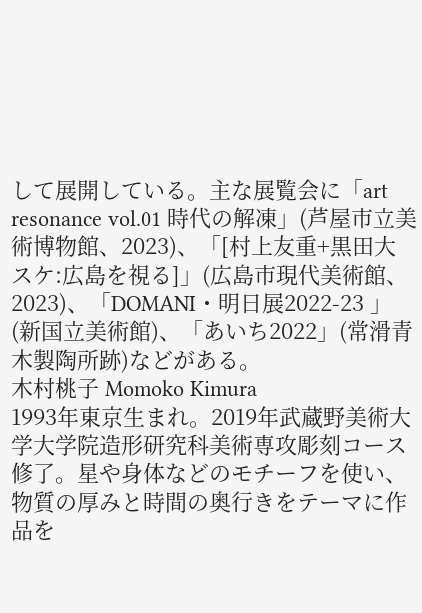して展開している。主な展覧会に「art resonance vol.01 時代の解凍」(芦屋市立美術博物館、2023)、「[村上友重+黒田大スケ:広島を視る]」(広島市現代美術館、2023)、「DOMANI・明日展2022-23 」(新国立美術館)、「あいち2022」(常滑青木製陶所跡)などがある。
木村桃子 Momoko Kimura
1993年東京生まれ。2019年武蔵野美術大学大学院造形研究科美術専攻彫刻コース修了。星や身体などのモチーフを使い、物質の厚みと時間の奥行きをテーマに作品を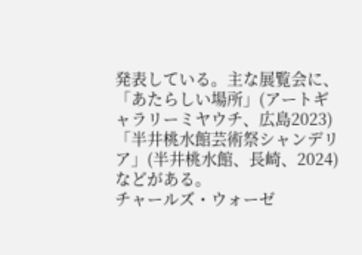発表している。主な展覧会に、「あたらしい場所」(アートギャラリーミヤウチ、広島2023)「半井桃水館芸術祭シャンデリア」(半井桃水館、長崎、2024)などがある。
チャールズ・ウォーゼ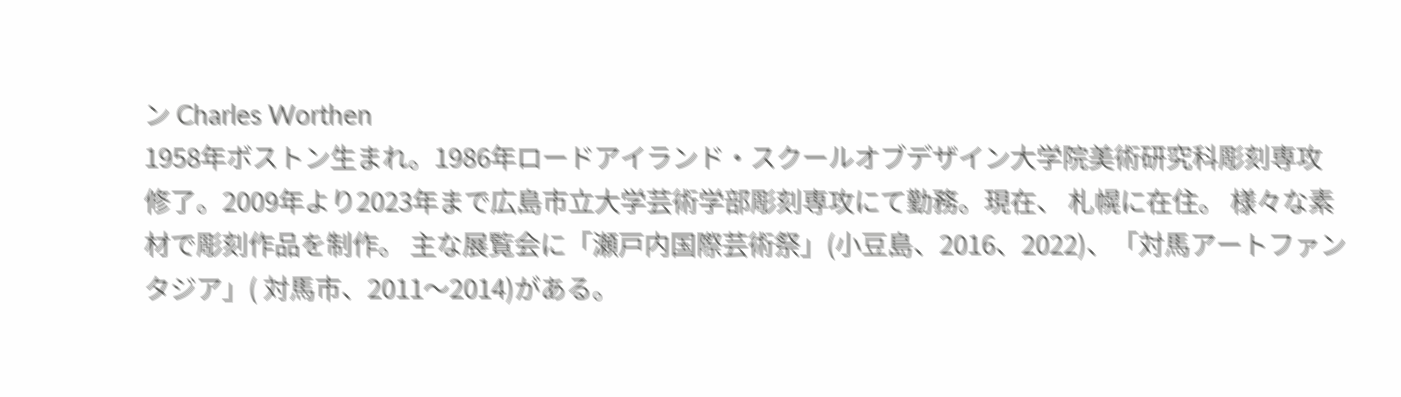ン Charles Worthen
1958年ボストン生まれ。1986年ロードアイランド・スクールオブデザイン大学院美術研究科彫刻専攻修了。2009年より2023年まで広島市立大学芸術学部彫刻専攻にて勤務。現在、 札幌に在住。 様々な素材で彫刻作品を制作。 主な展覧会に「瀬戸内国際芸術祭」(小豆島、2016、2022)、「対馬アートファンタジア」( 対馬市、2011〜2014)がある。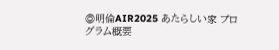◎明倫AIR2025 あたらしい家 プログラム概要